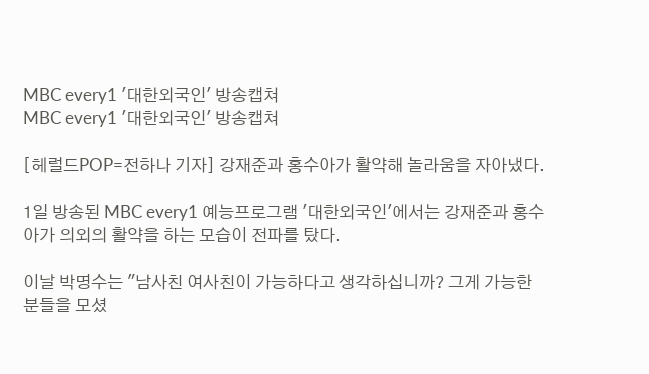MBC every1 '대한외국인' 방송캡쳐
MBC every1 '대한외국인' 방송캡쳐

[헤럴드POP=전하나 기자] 강재준과 홍수아가 활약해 놀라움을 자아냈다.

1일 방송된 MBC every1 예능프로그램 '대한외국인'에서는 강재준과 홍수아가 의외의 활약을 하는 모습이 전파를 탔다.

이날 박명수는 "남사친 여사친이 가능하다고 생각하십니까? 그게 가능한 분들을 모셨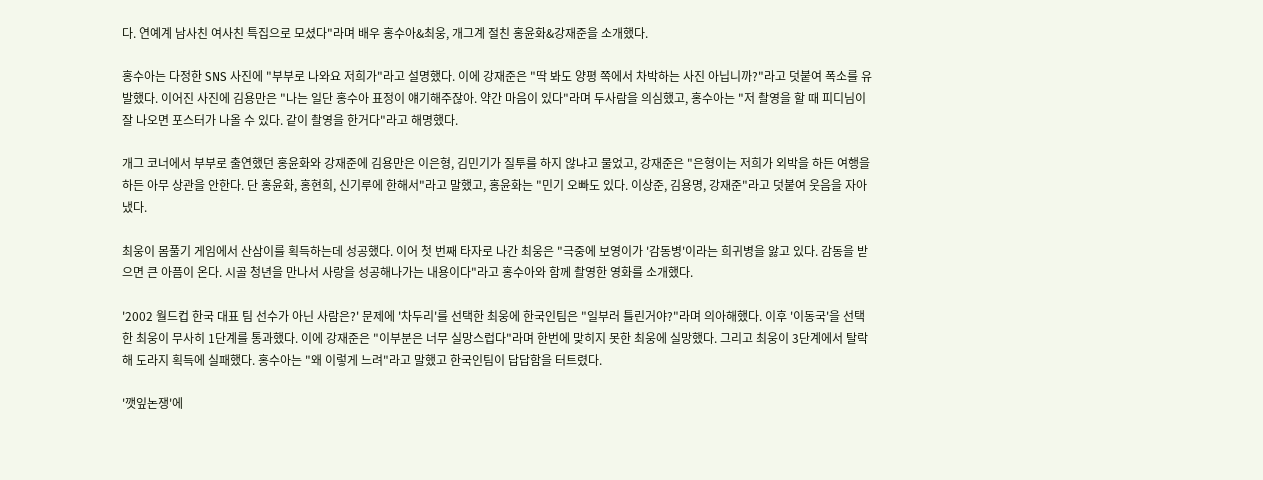다. 연예계 남사친 여사친 특집으로 모셨다"라며 배우 홍수아&최웅, 개그계 절친 홍윤화&강재준을 소개했다.

홍수아는 다정한 SNS 사진에 "부부로 나와요 저희가"라고 설명했다. 이에 강재준은 "딱 봐도 양평 쪽에서 차박하는 사진 아닙니까?"라고 덧붙여 폭소를 유발했다. 이어진 사진에 김용만은 "나는 일단 홍수아 표정이 얘기해주잖아. 약간 마음이 있다"라며 두사람을 의심했고, 홍수아는 "저 촬영을 할 때 피디님이 잘 나오면 포스터가 나올 수 있다. 같이 촬영을 한거다"라고 해명했다.

개그 코너에서 부부로 출연했던 홍윤화와 강재준에 김용만은 이은형, 김민기가 질투를 하지 않냐고 물었고, 강재준은 "은형이는 저희가 외박을 하든 여행을 하든 아무 상관을 안한다. 단 홍윤화, 홍현희, 신기루에 한해서"라고 말했고, 홍윤화는 "민기 오빠도 있다. 이상준, 김용명, 강재준"라고 덧붙여 웃음을 자아냈다.

최웅이 몸풀기 게임에서 산삼이를 획득하는데 성공했다. 이어 첫 번째 타자로 나간 최웅은 "극중에 보영이가 '감동병'이라는 희귀병을 앓고 있다. 감동을 받으면 큰 아픔이 온다. 시골 청년을 만나서 사랑을 성공해나가는 내용이다"라고 홍수아와 함께 촬영한 영화를 소개했다.

'2002 월드컵 한국 대표 팀 선수가 아닌 사람은?' 문제에 '차두리'를 선택한 최웅에 한국인팀은 "일부러 틀린거야?"라며 의아해했다. 이후 '이동국'을 선택한 최웅이 무사히 1단계를 통과했다. 이에 강재준은 "이부분은 너무 실망스럽다"라며 한번에 맞히지 못한 최웅에 실망했다. 그리고 최웅이 3단계에서 탈락해 도라지 획득에 실패했다. 홍수아는 "왜 이렇게 느려"라고 말했고 한국인팀이 답답함을 터트렸다.

'깻잎논쟁'에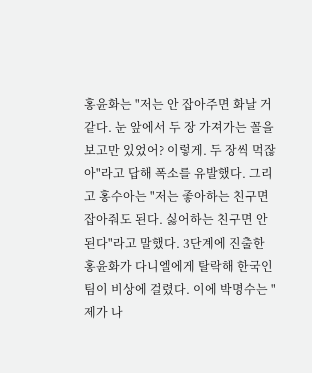홍윤화는 "저는 안 잡아주면 화날 거 같다. 눈 앞에서 두 장 가져가는 꼴을 보고만 있었어? 이렇게. 두 장씩 먹잖아"라고 답해 폭소를 유발했다. 그리고 홍수아는 "저는 좋아하는 친구면 잡아줘도 된다. 싫어하는 친구면 안된다"라고 말했다. 3단계에 진출한 홍윤화가 다니엘에게 탈락해 한국인팀이 비상에 걸렸다. 이에 박명수는 "제가 나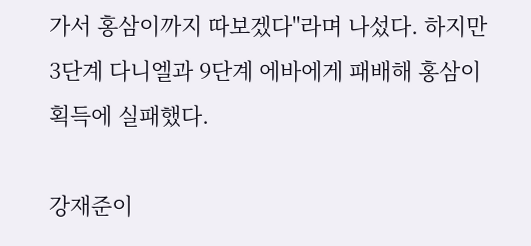가서 홍삼이까지 따보겠다"라며 나섰다. 하지만 3단계 다니엘과 9단계 에바에게 패배해 홍삼이 획득에 실패했다.

강재준이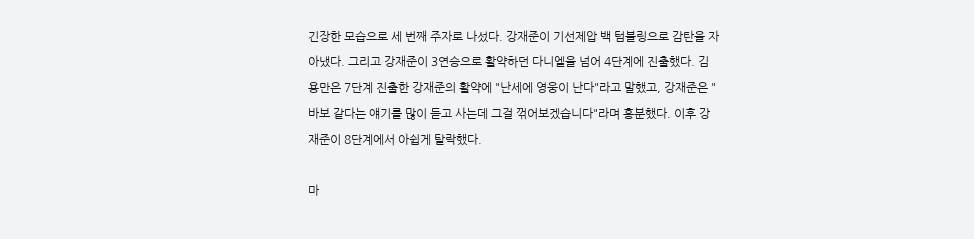긴장한 모습으로 세 번째 주자로 나섰다. 강재준이 기선제압 백 텀블링으로 감탄을 자아냈다. 그리고 강재준이 3연승으로 활약하던 다니엘을 넘어 4단계에 진출했다. 김용만은 7단계 진출한 강재준의 활약에 "난세에 영웅이 난다"라고 말했고, 강재준은 "바보 같다는 얘기를 많이 듣고 사는데 그걸 꺾어보겠습니다"라며 흥분했다. 이후 강재준이 8단계에서 아쉽게 탈락했다.

마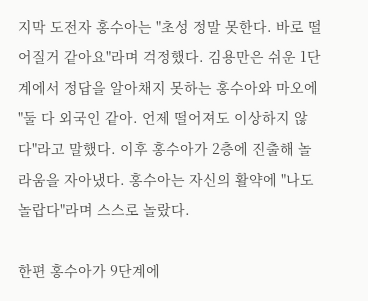지막 도전자 홍수아는 "초성 정말 못한다. 바로 떨어질거 같아요"라며 걱정했다. 김용만은 쉬운 1단계에서 정답을 알아채지 못하는 홍수아와 마오에 "둘 다 외국인 같아. 언제 떨어져도 이상하지 않다"라고 말했다. 이후 홍수아가 2층에 진출해 놀라움을 자아냈다. 홍수아는 자신의 활약에 "나도 놀랍다"라며 스스로 놀랐다.

한편 홍수아가 9단계에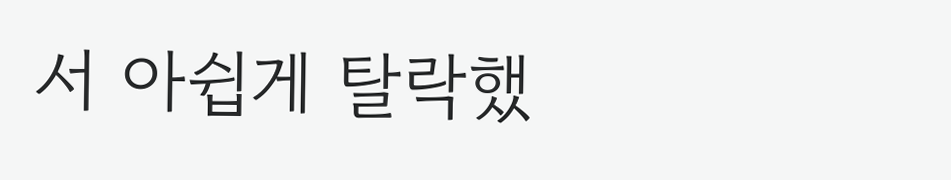서 아쉽게 탈락했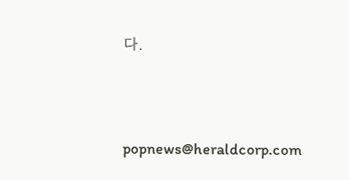다.


popnews@heraldcorp.com